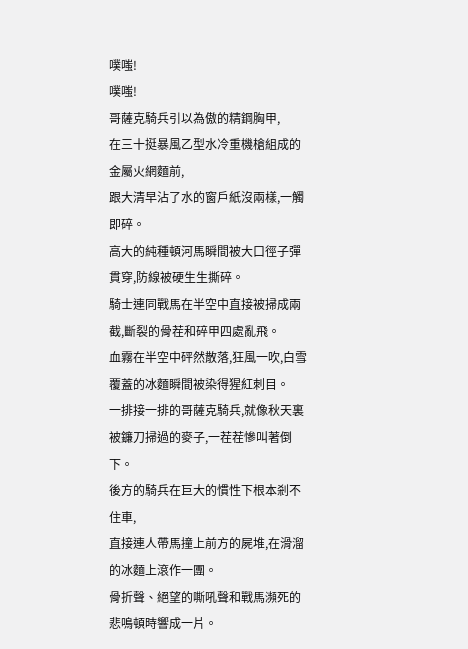噗嗤!
噗嗤!
哥薩克騎兵引以為傲的精鋼胸甲,
在三十挺暴風乙型水冷重機槍組成的金屬火網麵前,
跟大清早沾了水的窗戶紙沒兩樣,一觸即碎。
高大的純種頓河馬瞬間被大口徑子彈貫穿,防線被硬生生撕碎。
騎士連同戰馬在半空中直接被掃成兩截,斷裂的骨茬和碎甲四處亂飛。
血霧在半空中砰然散落,狂風一吹,白雪覆蓋的冰麵瞬間被染得猩紅刺目。
一排接一排的哥薩克騎兵,就像秋天裏被鐮刀掃過的麥子,一茬茬慘叫著倒下。
後方的騎兵在巨大的慣性下根本剎不住車,
直接連人帶馬撞上前方的屍堆,在滑溜的冰麵上滾作一團。
骨折聲、絕望的嘶吼聲和戰馬瀕死的悲鳴頓時響成一片。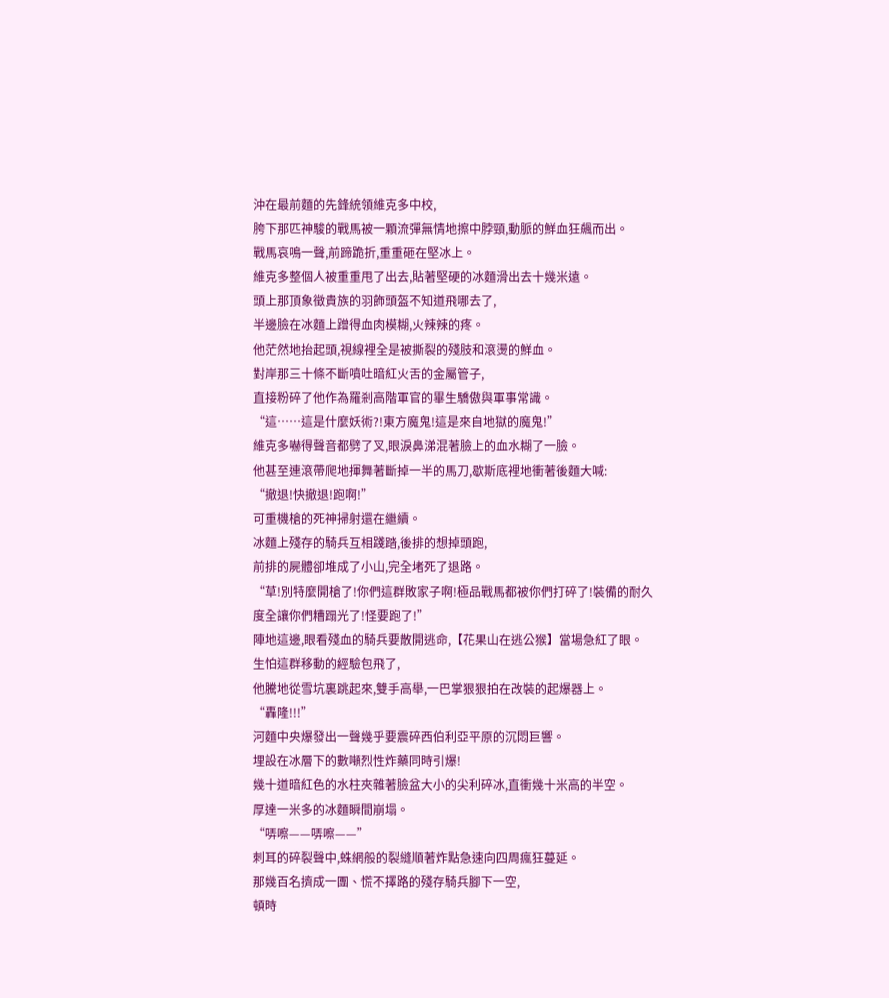沖在最前麵的先鋒統領維克多中校,
胯下那匹神駿的戰馬被一顆流彈無情地擦中脖頸,動脈的鮮血狂飆而出。
戰馬哀鳴一聲,前蹄跪折,重重砸在堅冰上。
維克多整個人被重重甩了出去,貼著堅硬的冰麵滑出去十幾米遠。
頭上那頂象徵貴族的羽飾頭盔不知道飛哪去了,
半邊臉在冰麵上蹭得血肉模糊,火辣辣的疼。
他茫然地抬起頭,視線裡全是被撕裂的殘肢和滾燙的鮮血。
對岸那三十條不斷噴吐暗紅火舌的金屬管子,
直接粉碎了他作為羅剎高階軍官的畢生驕傲與軍事常識。
“這……這是什麼妖術?!東方魔鬼!這是來自地獄的魔鬼!”
維克多嚇得聲音都劈了叉,眼淚鼻涕混著臉上的血水糊了一臉。
他甚至連滾帶爬地揮舞著斷掉一半的馬刀,歇斯底裡地衝著後麵大喊:
“撤退!快撤退!跑啊!”
可重機槍的死神掃射還在繼續。
冰麵上殘存的騎兵互相踐踏,後排的想掉頭跑,
前排的屍體卻堆成了小山,完全堵死了退路。
“草!別特麼開槍了!你們這群敗家子啊!極品戰馬都被你們打碎了!裝備的耐久度全讓你們糟蹋光了!怪要跑了!”
陣地這邊,眼看殘血的騎兵要散開逃命,【花果山在逃公猴】當場急紅了眼。
生怕這群移動的經驗包飛了,
他騰地從雪坑裏跳起來,雙手高舉,一巴掌狠狠拍在改裝的起爆器上。
“轟隆!!!”
河麵中央爆發出一聲幾乎要震碎西伯利亞平原的沉悶巨響。
埋設在冰層下的數噸烈性炸藥同時引爆!
幾十道暗紅色的水柱夾雜著臉盆大小的尖利碎冰,直衝幾十米高的半空。
厚達一米多的冰麵瞬間崩塌。
“哢嚓——哢嚓——”
刺耳的碎裂聲中,蛛網般的裂縫順著炸點急速向四周瘋狂蔓延。
那幾百名擠成一團、慌不擇路的殘存騎兵腳下一空,
頓時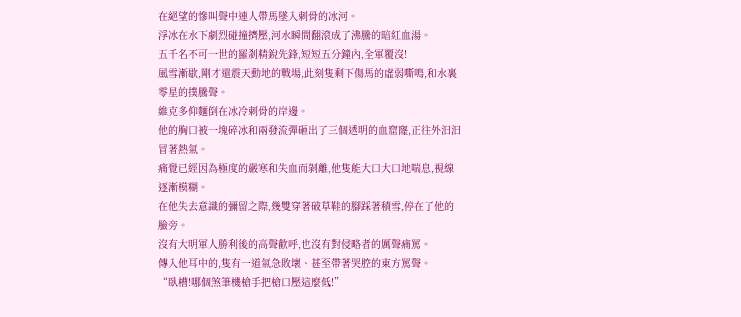在絕望的慘叫聲中連人帶馬墜入刺骨的冰河。
浮冰在水下劇烈碰撞擠壓,河水瞬間翻滾成了沸騰的暗紅血湯。
五千名不可一世的羅剎精銳先鋒,短短五分鐘內,全軍覆沒!
風雪漸歇,剛才還震天動地的戰場,此刻隻剩下傷馬的虛弱嘶鳴,和水裏零星的撲騰聲。
維克多仰麵倒在冰冷刺骨的岸邊。
他的胸口被一塊碎冰和兩發流彈砸出了三個透明的血窟窿,正往外汩汩冒著熱氣。
痛覺已經因為極度的嚴寒和失血而剝離,他隻能大口大口地喘息,視線逐漸模糊。
在他失去意識的彌留之際,幾雙穿著破草鞋的腳踩著積雪,停在了他的臉旁。
沒有大明軍人勝利後的高聲歡呼,也沒有對侵略者的厲聲痛罵。
傳入他耳中的,隻有一道氣急敗壞、甚至帶著哭腔的東方罵聲。
“臥槽!哪個煞筆機槍手把槍口壓這麼低!”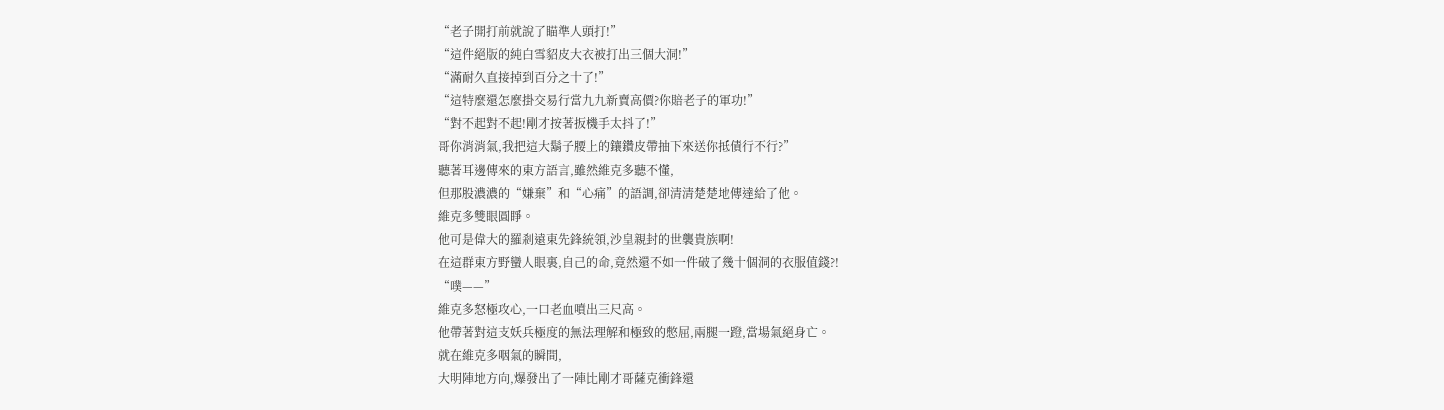“老子開打前就說了瞄準人頭打!”
“這件絕版的純白雪貂皮大衣被打出三個大洞!”
“滿耐久直接掉到百分之十了!”
“這特麼還怎麼掛交易行當九九新賣高價?你賠老子的軍功!”
“對不起對不起!剛才按著扳機手太抖了!”
哥你消消氣,我把這大鬍子腰上的鑲鑽皮帶抽下來送你抵債行不行?”
聽著耳邊傳來的東方語言,雖然維克多聽不懂,
但那股濃濃的“嫌棄”和“心痛”的語調,卻清清楚楚地傳達給了他。
維克多雙眼圓睜。
他可是偉大的羅剎遠東先鋒統領,沙皇親封的世襲貴族啊!
在這群東方野蠻人眼裏,自己的命,竟然還不如一件破了幾十個洞的衣服值錢?!
“噗——”
維克多怒極攻心,一口老血噴出三尺高。
他帶著對這支妖兵極度的無法理解和極致的憋屈,兩腿一蹬,當場氣絕身亡。
就在維克多咽氣的瞬間,
大明陣地方向,爆發出了一陣比剛才哥薩克衝鋒還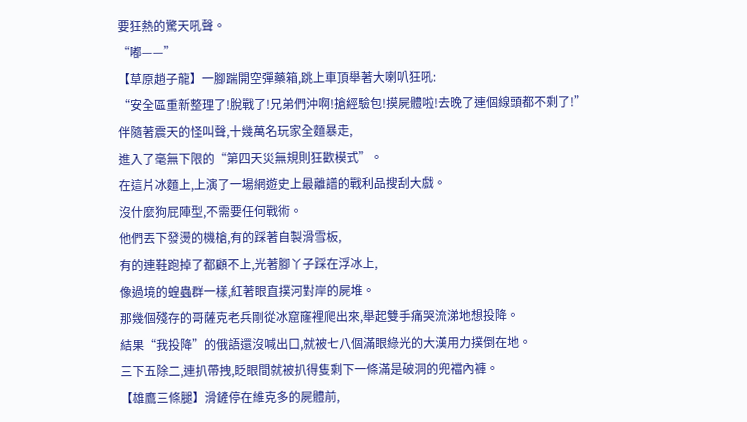要狂熱的驚天吼聲。
“嘟——”
【草原趙子龍】一腳踹開空彈藥箱,跳上車頂舉著大喇叭狂吼:
“安全區重新整理了!脫戰了!兄弟們沖啊!搶經驗包!摸屍體啦!去晚了連個線頭都不剩了!”
伴隨著震天的怪叫聲,十幾萬名玩家全麵暴走,
進入了毫無下限的“第四天災無規則狂歡模式”。
在這片冰麵上,上演了一場網遊史上最離譜的戰利品搜刮大戲。
沒什麼狗屁陣型,不需要任何戰術。
他們丟下發燙的機槍,有的踩著自製滑雪板,
有的連鞋跑掉了都顧不上,光著腳丫子踩在浮冰上,
像過境的蝗蟲群一樣,紅著眼直撲河對岸的屍堆。
那幾個殘存的哥薩克老兵剛從冰窟窿裡爬出來,舉起雙手痛哭流涕地想投降。
結果“我投降”的俄語還沒喊出口,就被七八個滿眼綠光的大漢用力撲倒在地。
三下五除二,連扒帶拽,眨眼間就被扒得隻剩下一條滿是破洞的兜襠內褲。
【雄鷹三條腿】滑鏟停在維克多的屍體前,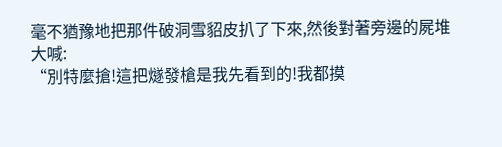毫不猶豫地把那件破洞雪貂皮扒了下來,然後對著旁邊的屍堆大喊:
“別特麼搶!這把燧發槍是我先看到的!我都摸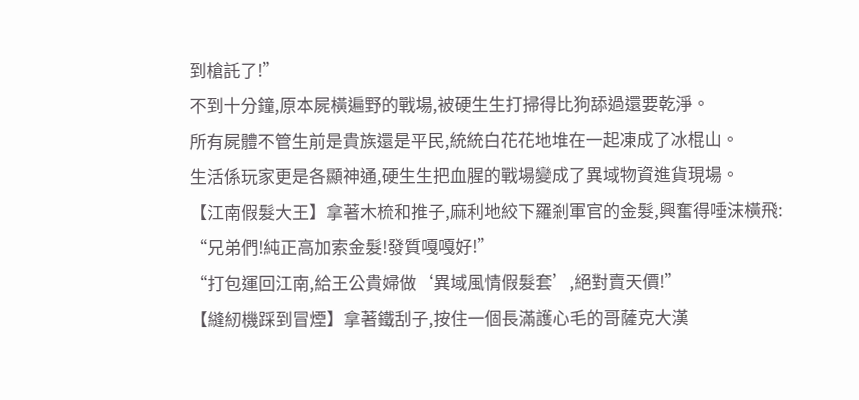到槍託了!”
不到十分鐘,原本屍橫遍野的戰場,被硬生生打掃得比狗舔過還要乾淨。
所有屍體不管生前是貴族還是平民,統統白花花地堆在一起凍成了冰棍山。
生活係玩家更是各顯神通,硬生生把血腥的戰場變成了異域物資進貨現場。
【江南假髮大王】拿著木梳和推子,麻利地絞下羅剎軍官的金髮,興奮得唾沫橫飛:
“兄弟們!純正高加索金髮!發質嘎嘎好!”
“打包運回江南,給王公貴婦做‘異域風情假髮套’,絕對賣天價!”
【縫紉機踩到冒煙】拿著鐵刮子,按住一個長滿護心毛的哥薩克大漢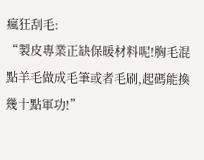瘋狂刮毛:
“製皮專業正缺保暖材料呢!胸毛混點羊毛做成毛筆或者毛刷,起碼能換幾十點軍功!”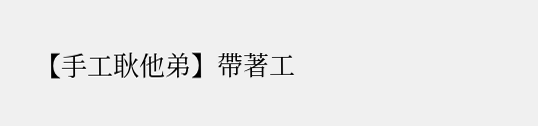【手工耿他弟】帶著工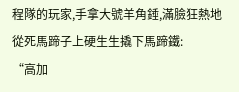程隊的玩家,手拿大號羊角錘,滿臉狂熱地從死馬蹄子上硬生生撬下馬蹄鐵:
“高加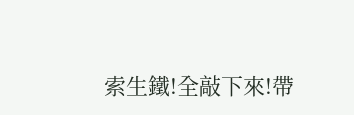索生鐵!全敲下來!帶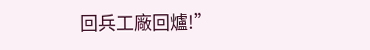回兵工廠回爐!”